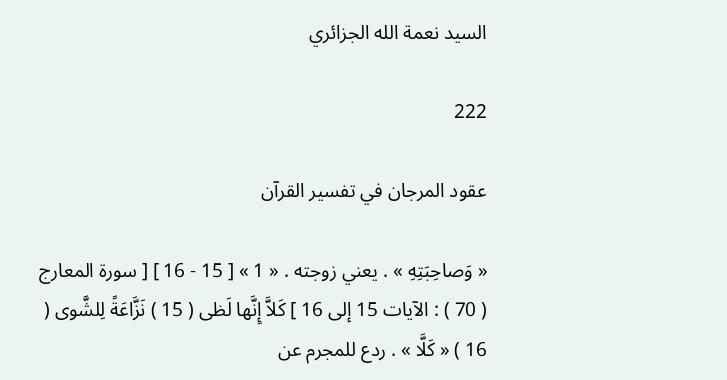السيد نعمة الله الجزائري

222

عقود المرجان في تفسير القرآن

« وَصاحِبَتِهِ » . يعني زوجته . « 1 » [ 15 - 16 ] [ سورة المعارج ( 70 ) : الآيات 15 إلى 16 ] كَلاَّ إِنَّها لَظى ( 15 ) نَزَّاعَةً لِلشَّوى ( 16 ) « كَلَّا » . ردع للمجرم عن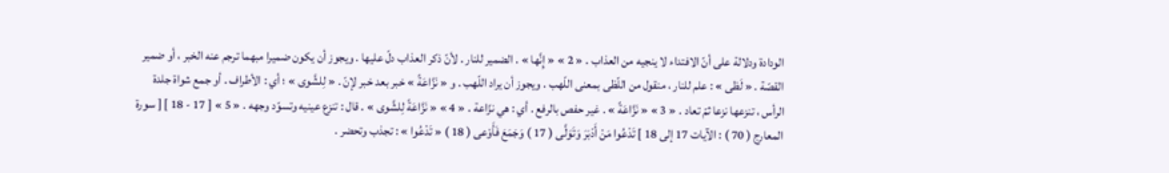الودادة ودلالة على أنّ الافتداء لا ينجيه من العذاب . « 2 » « إِنَّها » . الضمير للنار . لأنّ ذكر العذاب دلّ عليها . ويجوز أن يكون ضميرا مبهما ترجم عنه الخبر ، أو ضمير القصّة . « لَظى » : علم للنار ، منقول من اللّظى بمعنى اللّهب . ويجوز أن يراد اللّهب . و « نَزَّاعَةً » خبر بعد خبر لإنّ . « لِلشَّوى » ؛ أي : الأطراف . أو جمع شواة جلدة الرأس ، تنزعها نزعا ثمّ تعاد . « 3 » « نَزَّاعَةً » . غير حفص بالرفع . أي : هي نزّاعة . « 4 » « نَزَّاعَةً لِلشَّوى » . قال : تنزع عينيه وتسوّد وجهه . « 5 » [ 17 - 18 ] [ سورة المعارج ( 70 ) : الآيات 17 إلى 18 ] تَدْعُوا مَنْ أَدْبَرَ وَتَوَلَّى ( 17 ) وَجَمَعَ فَأَوْعى ( 18 ) « تَدْعُوا » : تجذب وتحضر .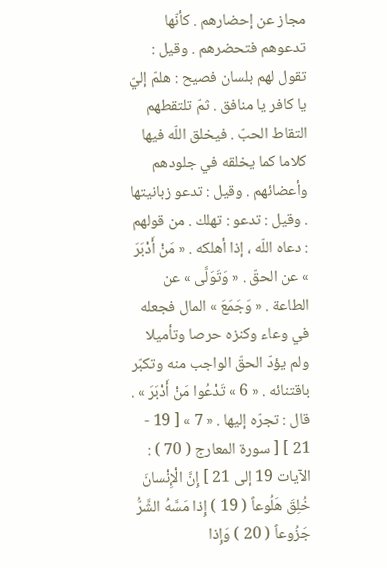مجاز عن إحضارهم . كأنّها تدعوهم فتحضرهم . وقيل : تقول لهم بلسان فصيح : هلمّ إليّ يا كافر يا منافق . ثمّ تلتقطهم التقاط الحبّ . فيخلق اللّه فيها كلاما كما يخلقه في جلودهم وأعضائهم . وقيل : تدعو زبانيتها . وقيل : تدعو : تهلك . من قولهم : دعاه اللّه ، إذا أهلكه . « مَنْ أَدْبَرَ » عن الحقّ . « وَتَوَلَّى » عن الطاعة . « وَجَمَعَ » المال فجعله في وعاء وكنزه حرصا وتأميلا ولم يؤدّ الحقّ الواجب منه وتكبّر باقتنائه . « 6 » تَدْعُوا مَنْ أَدْبَرَ » . قال : تجرّه إليها . « 7 » [ 19 - 21 ] [ سورة المعارج ( 70 ) : الآيات 19 إلى 21 ] إِنَّ الْإِنْسانَ خُلِقَ هَلُوعاً ( 19 ) إِذا مَسَّهُ الشَّرُّ جَزُوعاً ( 20 ) وَإِذا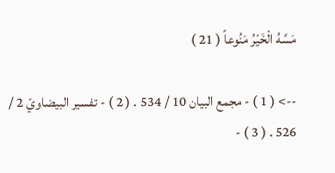مَسَّهُ الْخَيْرُ مَنُوعاً ( 21 )

--> ( 1 ) - مجمع البيان 10 / 534 . ( 2 ) - تفسير البيضاويّ 2 / 526 . ( 3 ) -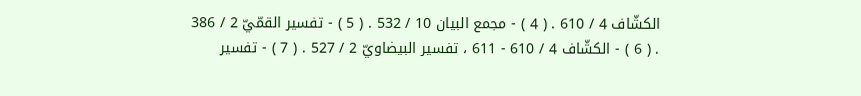الكشّاف 4 / 610 . ( 4 ) - مجمع البيان 10 / 532 . ( 5 ) - تفسير القمّيّ 2 / 386 . ( 6 ) - الكشّاف 4 / 610 - 611 ، تفسير البيضاويّ 2 / 527 . ( 7 ) - تفسير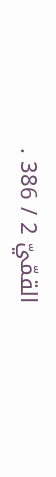القمّيّ 2 / 386 .